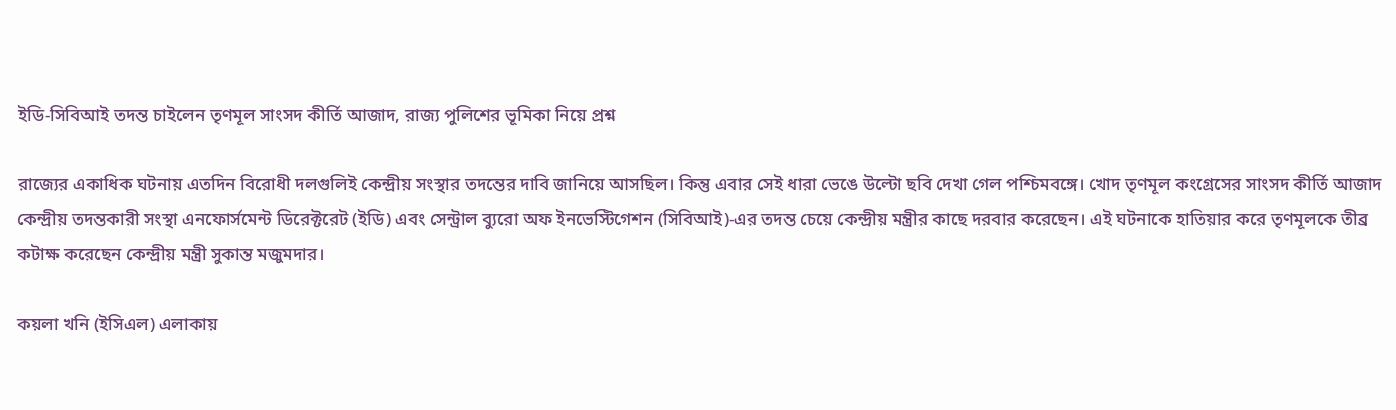ইডি-সিবিআই তদন্ত চাইলেন তৃণমূল সাংসদ কীর্তি আজাদ, রাজ্য পুলিশের ভূমিকা নিয়ে প্রশ্ন

রাজ্যের একাধিক ঘটনায় এতদিন বিরোধী দলগুলিই কেন্দ্রীয় সংস্থার তদন্তের দাবি জানিয়ে আসছিল। কিন্তু এবার সেই ধারা ভেঙে উল্টো ছবি দেখা গেল পশ্চিমবঙ্গে। খোদ তৃণমূল কংগ্রেসের সাংসদ কীর্তি আজাদ কেন্দ্রীয় তদন্তকারী সংস্থা এনফোর্সমেন্ট ডিরেক্টরেট (ইডি) এবং সেন্ট্রাল ব্যুরো অফ ইনভেস্টিগেশন (সিবিআই)-এর তদন্ত চেয়ে কেন্দ্রীয় মন্ত্রীর কাছে দরবার করেছেন। এই ঘটনাকে হাতিয়ার করে তৃণমূলকে তীব্র কটাক্ষ করেছেন কেন্দ্রীয় মন্ত্রী সুকান্ত মজুমদার।

কয়লা খনি (ইসিএল) এলাকায়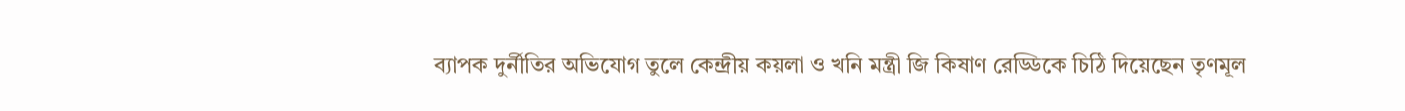ব্যাপক দুর্নীতির অভিযোগ তুলে কেন্দ্রীয় কয়লা ও খনি মন্ত্রী জি কিষাণ রেড্ডিকে চিঠি দিয়েছেন তৃণমূল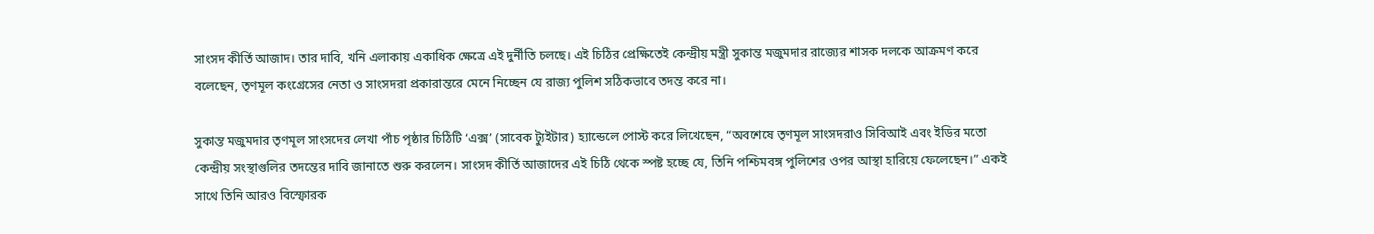সাংসদ কীর্তি আজাদ। তার দাবি, খনি এলাকায় একাধিক ক্ষেত্রে এই দুর্নীতি চলছে। এই চিঠির প্রেক্ষিতেই কেন্দ্রীয় মন্ত্রী সুকান্ত মজুমদার রাজ্যের শাসক দলকে আক্রমণ করে বলেছেন, তৃণমূল কংগ্রেসের নেতা ও সাংসদরা প্রকারান্তরে মেনে নিচ্ছেন যে রাজ্য পুলিশ সঠিকভাবে তদন্ত করে না।

সুকান্ত মজুমদার তৃণমূল সাংসদের লেখা পাঁচ পৃষ্ঠার চিঠিটি ‘এক্স’ (সাবেক ট্যুইটার) হ্যান্ডেলে পোস্ট করে লিখেছেন, “অবশেষে তৃণমূল সাংসদরাও সিবিআই এবং ইডির মতো কেন্দ্রীয় সংস্থাগুলির তদন্তের দাবি জানাতে শুরু করলেন। সাংসদ কীর্তি আজাদের এই চিঠি থেকে স্পষ্ট হচ্ছে যে, তিনি পশ্চিমবঙ্গ পুলিশের ওপর আস্থা হারিয়ে ফেলেছেন।” একই সাথে তিনি আরও বিস্ফোরক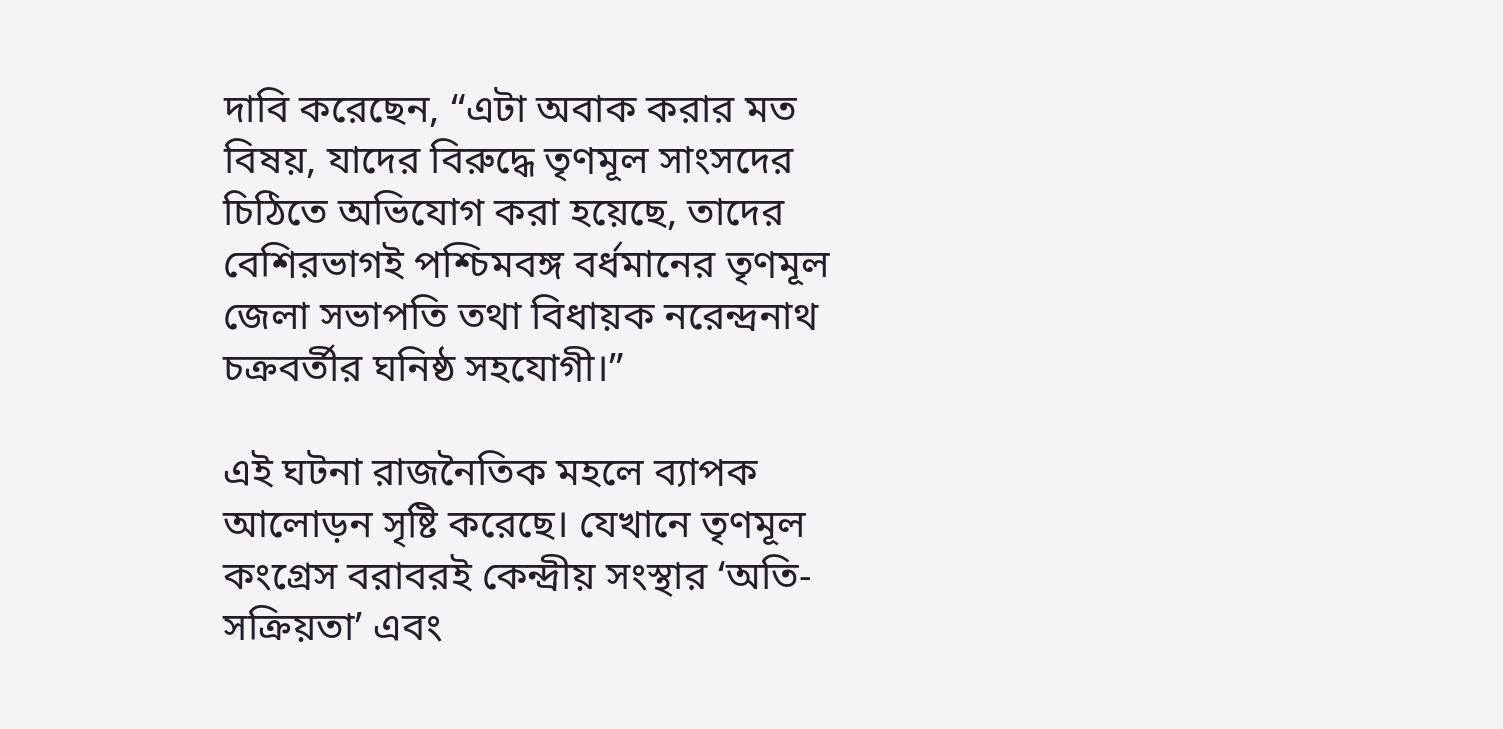দাবি করেছেন, “এটা অবাক করার মত বিষয়, যাদের বিরুদ্ধে তৃণমূল সাংসদের চিঠিতে অভিযোগ করা হয়েছে, তাদের বেশিরভাগই পশ্চিমবঙ্গ বর্ধমানের তৃণমূল জেলা সভাপতি তথা বিধায়ক নরেন্দ্রনাথ চক্রবর্তীর ঘনিষ্ঠ সহযোগী।”

এই ঘটনা রাজনৈতিক মহলে ব্যাপক আলোড়ন সৃষ্টি করেছে। যেখানে তৃণমূল কংগ্রেস বরাবরই কেন্দ্রীয় সংস্থার ‘অতি-সক্রিয়তা’ এবং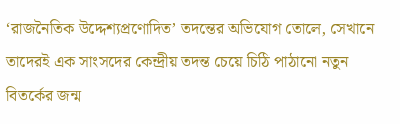‘রাজনৈতিক উদ্দেশ্যপ্রণোদিত’ তদন্তের অভিযোগ তোলে, সেখানে তাদেরই এক সাংসদের কেন্দ্রীয় তদন্ত চেয়ে চিঠি পাঠানো নতুন বিতর্কের জন্ম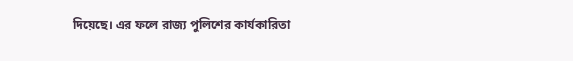দিয়েছে। এর ফলে রাজ্য পুলিশের কার্যকারিতা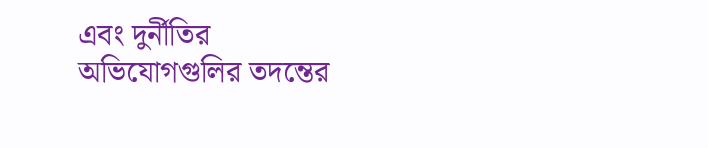এবং দুর্নীতির অভিযোগগুলির তদন্তের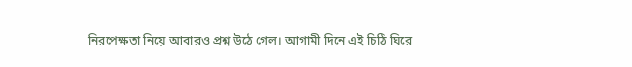নিরপেক্ষতা নিয়ে আবারও প্রশ্ন উঠে গেল। আগামী দিনে এই চিঠি ঘিরে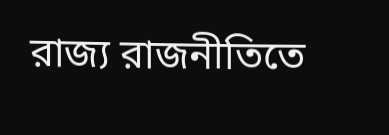রাজ্য রাজনীতিতে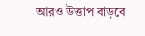আরও উত্তাপ বাড়বে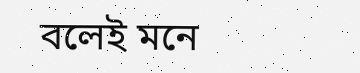বলেই মনে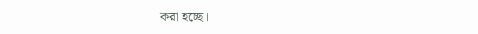করা হচ্ছে।